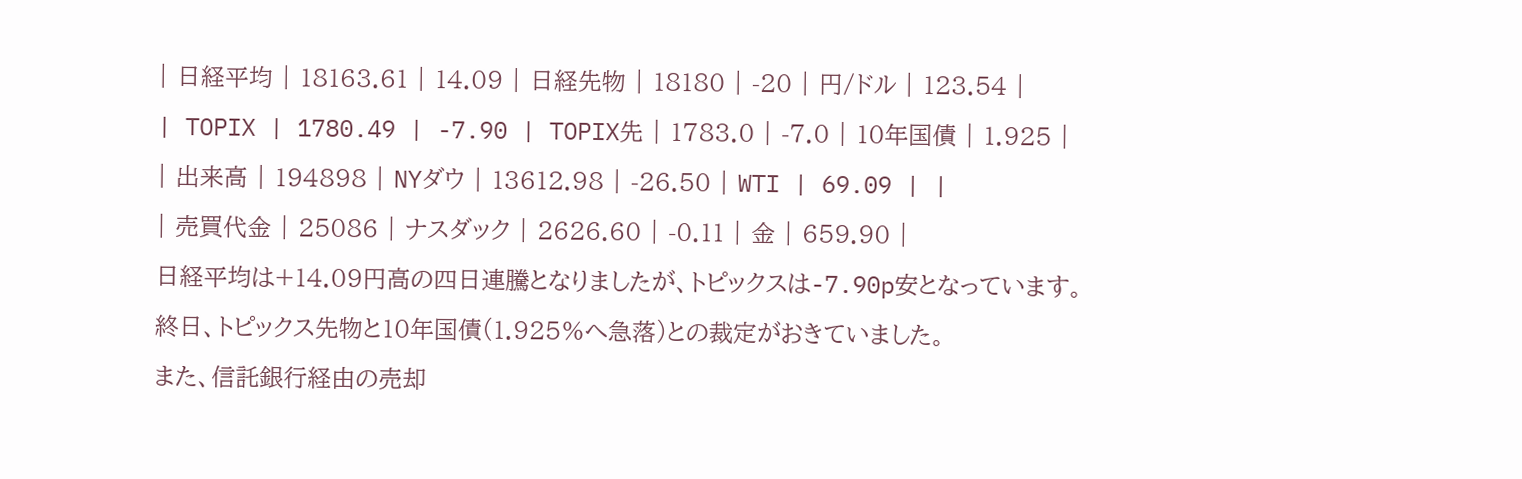| 日経平均 | 18163.61 | 14.09 | 日経先物 | 18180 | -20 | 円/ドル | 123.54 |
| TOPIX | 1780.49 | -7.90 | TOPIX先 | 1783.0 | -7.0 | 10年国債 | 1.925 |
| 出来高 | 194898 | NYダウ | 13612.98 | -26.50 | WTI | 69.09 | |
| 売買代金 | 25086 | ナスダック | 2626.60 | -0.11 | 金 | 659.90 |
日経平均は+14.09円高の四日連騰となりましたが、トピックスは-7.90p安となっています。
終日、トピックス先物と10年国債(1.925%へ急落)との裁定がおきていました。
また、信託銀行経由の売却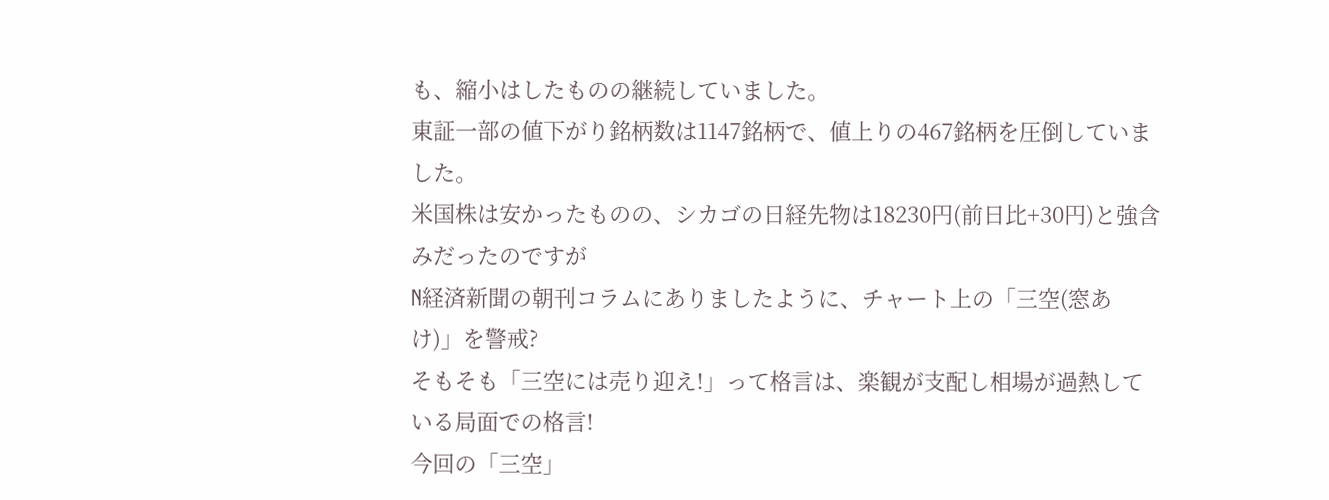も、縮小はしたものの継続していました。
東証一部の値下がり銘柄数は1147銘柄で、値上りの467銘柄を圧倒していました。
米国株は安かったものの、シカゴの日経先物は18230円(前日比+30円)と強含みだったのですが
N経済新聞の朝刊コラムにありましたように、チャート上の「三空(窓あけ)」を警戒?
そもそも「三空には売り迎え!」って格言は、楽観が支配し相場が過熱している局面での格言!
今回の「三空」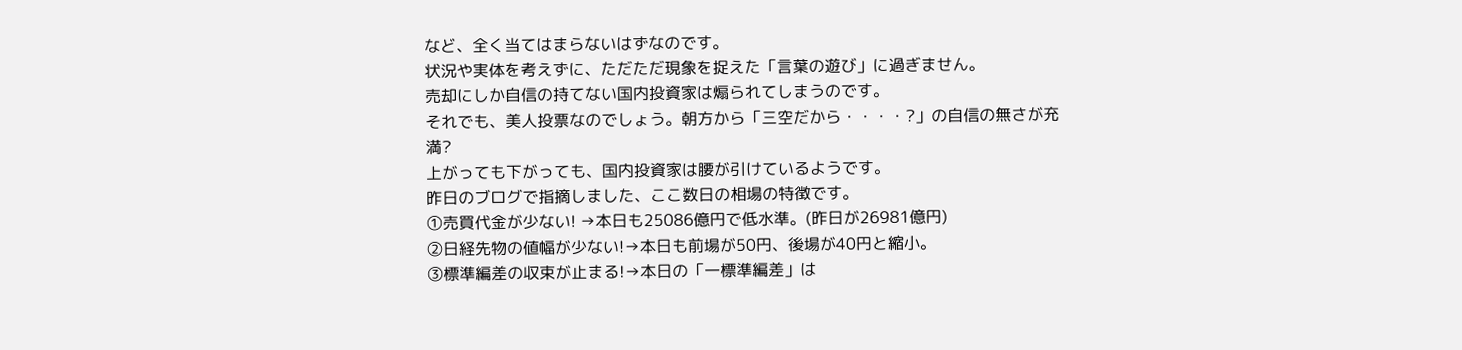など、全く当てはまらないはずなのです。
状況や実体を考えずに、ただただ現象を捉えた「言葉の遊び」に過ぎません。
売却にしか自信の持てない国内投資家は煽られてしまうのです。
それでも、美人投票なのでしょう。朝方から「三空だから・・・・?」の自信の無さが充満?
上がっても下がっても、国内投資家は腰が引けているようです。
昨日のブログで指摘しました、ここ数日の相場の特徴です。
①売買代金が少ない! →本日も25086億円で低水準。(昨日が26981億円)
②日経先物の値幅が少ない!→本日も前場が50円、後場が40円と縮小。
③標準編差の収束が止まる!→本日の「一標準編差」は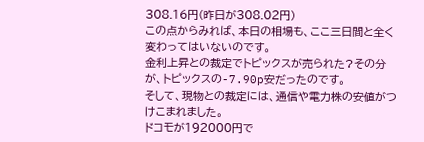308.16円(昨日が308.02円)
この点からみれば、本日の相場も、ここ三日間と全く変わってはいないのです。
金利上昇との裁定でトピックスが売られた?その分が、トピックスの-7.90p安だったのです。
そして、現物との裁定には、通信や電力株の安値がつけこまれました。
ドコモが192000円で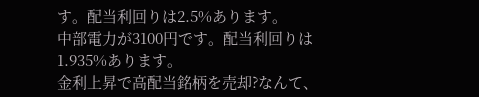す。配当利回りは2.5%あります。
中部電力が3100円です。配当利回りは1.935%あります。
金利上昇で高配当銘柄を売却?なんて、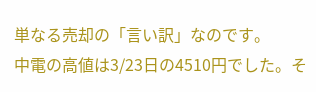単なる売却の「言い訳」なのです。
中電の高値は3/23日の4510円でした。そ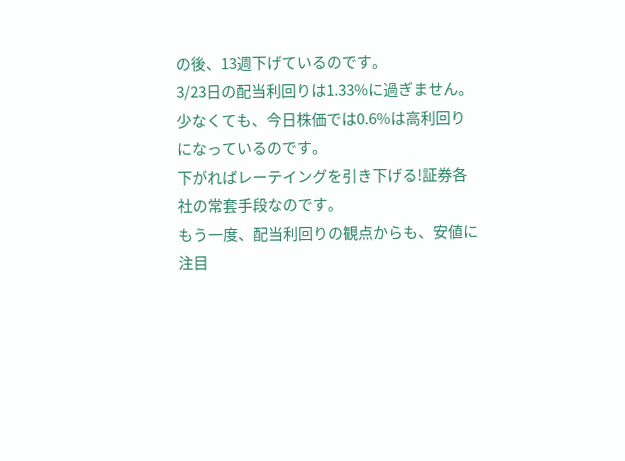の後、13週下げているのです。
3/23日の配当利回りは1.33%に過ぎません。
少なくても、今日株価では0.6%は高利回りになっているのです。
下がればレーテイングを引き下げる!証券各社の常套手段なのです。
もう一度、配当利回りの観点からも、安値に注目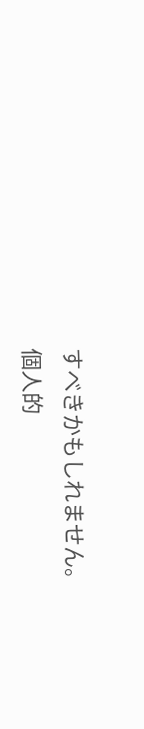すべきかもしれません。
個人的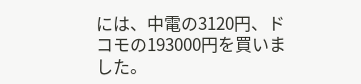には、中電の3120円、ドコモの193000円を買いました。